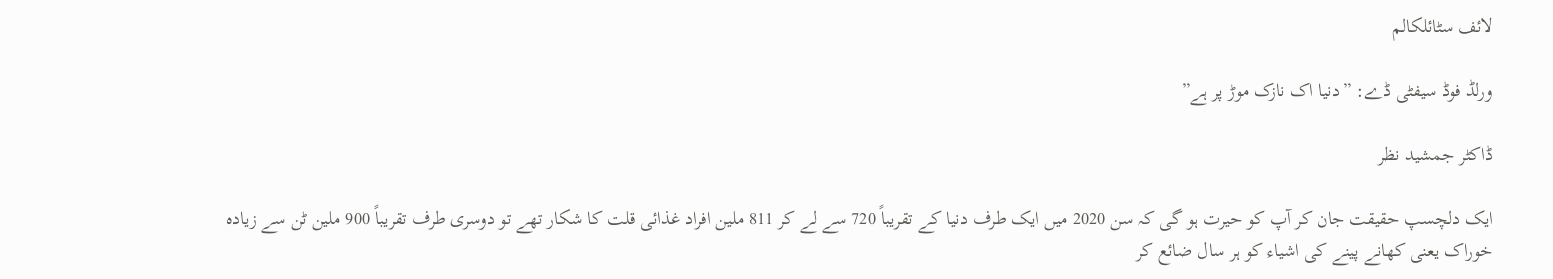لائف سٹائلکالم

ورلڈ فوڈ سیفٹی ڈے: ”دنیا اک نازک موڑ پر ہے”

ڈاکٹر جمشید نظر

ایک دلچسپ حقیقت جان کر آپ کو حیرت ہو گی کہ سن 2020 میں ایک طرف دنیا کے تقریباً 720 سے لے کر 811 ملین افراد غذائی قلت کا شکار تھے تو دوسری طرف تقریباً 900 ملین ٹن سے زیادہ خوراک یعنی کھانے پینے کی اشیاء کو ہر سال ضائع کر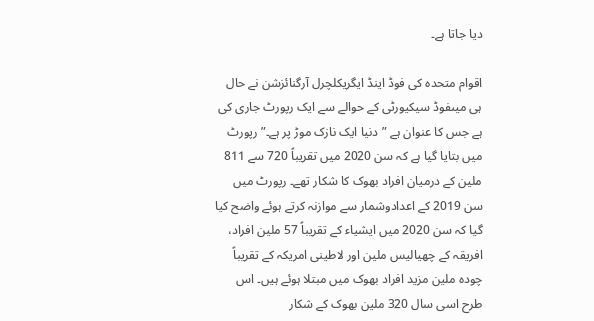دیا جاتا ہے۔

اقوام متحدہ کی فوڈ اینڈ ایگریکلچرل آرگنائزشن نے حال ہی میںفوڈ سیکیورٹی کے حوالے سے ایک رپورٹ جاری کی ہے جس کا عنوان ہے ”دنیا ایک نازک موڑ پر ہے۔” رپورٹ میں بتایا گیا ہے کہ سن 2020 میں تقریباً 720 سے 811 ملین کے درمیان افراد بھوک کا شکار تھے۔ رپورٹ میں سن 2019 کے اعدادوشمار سے موازنہ کرتے ہوئے واضح کیا گیا کہ سن 2020 میں ایشیاء کے تقریباً 57 ملین افراد، افریقہ کے چھیالیس ملین اور لاطینی امریکہ کے تقریباً چودہ ملین مزید افراد بھوک میں مبتلا ہوئے ہیں۔ اس طرح اسی سال 320 ملین بھوک کے شکار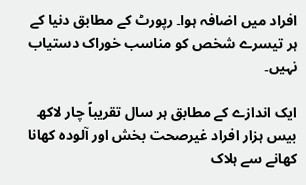افراد میں اضافہ ہوا۔ رپورٹ کے مطابق دنیا کے ہر تیسرے شخص کو مناسب خوراک دستیاب نہیں۔

ایک اندازے کے مطابق ہر سال تقریباً چار لاکھ بیس ہزار افراد غیرصحت بخش اور آلودہ کھانا کھانے سے ہلاک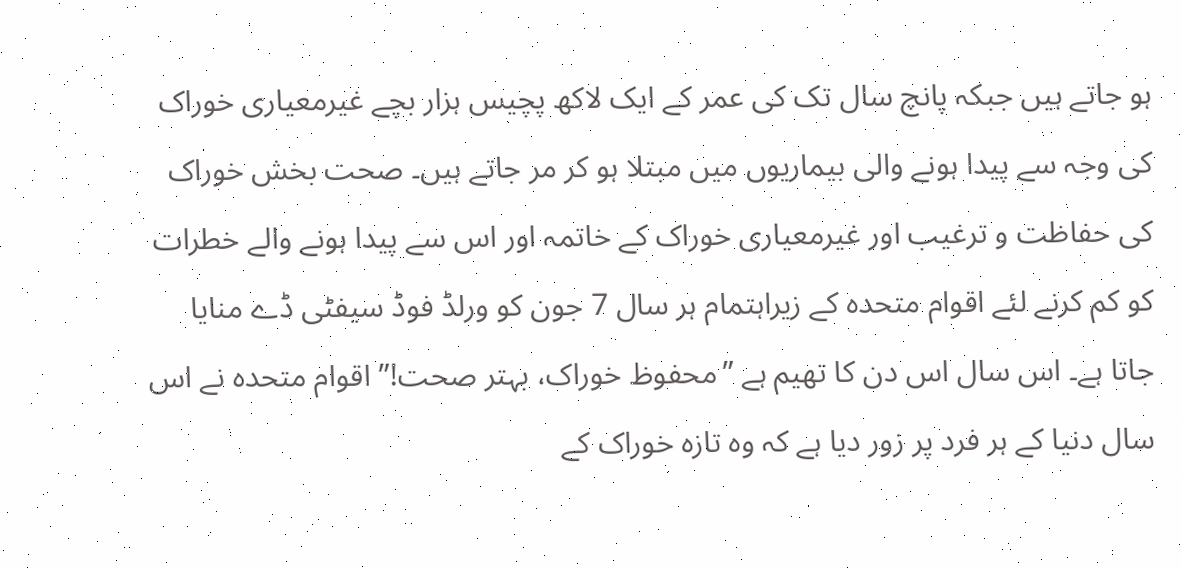ہو جاتے ہیں جبکہ پانچ سال تک کی عمر کے ایک لاکھ پچیس ہزار بچے غیرمعیاری خوراک کی وجہ سے پیدا ہونے والی بیماریوں میں مبتلا ہو کر مر جاتے ہیں۔ صحت بخش خوراک کی حفاظت و ترغیب اور غیرمعیاری خوراک کے خاتمہ اور اس سے پیدا ہونے والے خطرات کو کم کرنے لئے اقوام متحدہ کے زیراہتمام ہر سال 7 جون کو ورلڈ فوڈ سیفٹی ڈے منایا جاتا ہے۔ اس سال اس دن کا تھیم ہے ”محفوظ خوراک، بہتر صحت!” اقوام متحدہ نے اس سال دنیا کے ہر فرد پر زور دیا ہے کہ وہ تازہ خوراک کے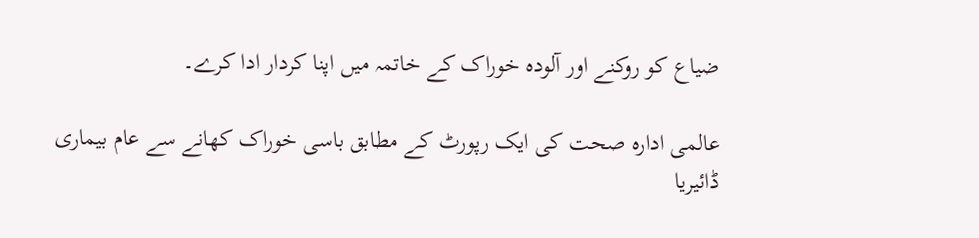ضیاع کو روکنے اور آلودہ خوراک کے خاتمہ میں اپنا کردار ادا کرے۔

عالمی ادارہ صحت کی ایک رپورٹ کے مطابق باسی خوراک کھانے سے عام بیماری ڈائیریا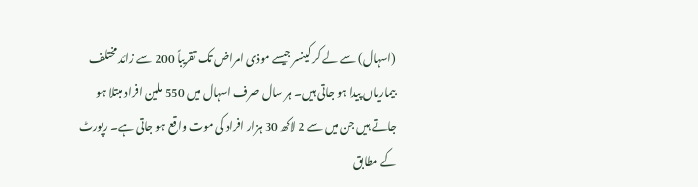(اسہال) سے لے کر کینسر جیسے موذی امراض تک تقریباً 200 سے زائد مختلف بیماریاں پیدا ہو جاتی ہیں۔ ہر سال صرف اسہال میں 550 ملین افراد مبتلا ہو جاتے ہیں جن میں سے 2 لاکھ 30 ہزار افراد کی موت واقع ہو جاتی ہے۔ رپورٹ کے مطابق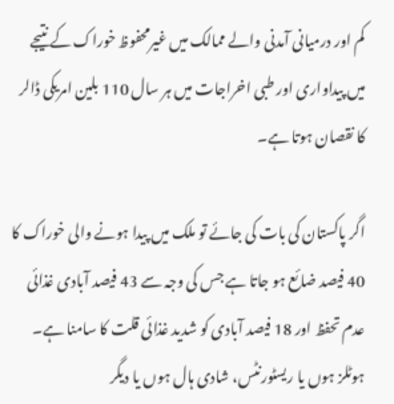کم اور درمیانی آمدنی والے ممالک میں غیرمحفوظ خوراک کے نتیجے میں پیداواری اور طبی اخراجات میں ہر سال 110 بلین امریکی ڈالر کا نقصان ہوتا ہے۔

اگر پاکستان کی بات کی جائے تو ملک میں پیدا ہونے والی خوراک کا 40 فیصد ضائع ہو جاتا ہے جس کی وجہ سے 43 فیصد آبادی غذائی عدم تحفظ اور 18 فیصد آبادی کو شدید غذائی قلت کا سامنا ہے۔ ہوٹلز ہوں یا ریسٹورنٹس، شادی ہال ہوں یا دیگر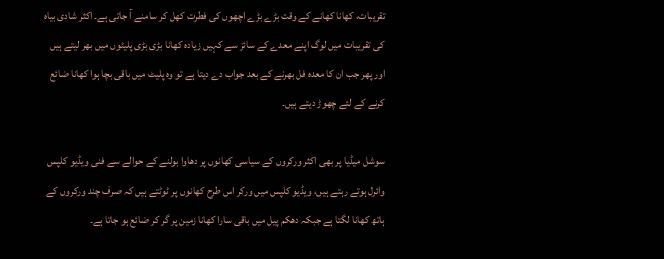تقریبات، کھانا کھانے کے وقت بڑے بڑے اچھوں کی فطرت کھل کر سامنے آ جاتی ہے۔ اکثر شادی بیاہ کی تقریبات میں لوگ اپنے معدے کے سائز سے کہیں زیادہ کھانا بڑی بڑی پلیٹوں میں بھر لیتے ہیں اور پھر جب ان کا معدہ فل بھرنے کے بعد جواب دے دیتا ہے تو وہ پلیٹ میں باقی بچا ہوا کھانا ضائع کرنے کے لئے چھوڑ دیتے ہیں۔

سوشل میڈیا پر بھی اکثر ورکروں کے سیاسی کھانوں پر دھاوا بولنے کے حوالے سے فنی ویڈیو کلپس وائرل ہوتے رہتے ہیں، ویڈیو کلپس میں ورکر اس طرح کھانوں پر ٹوٹتے ہیں کہ صرف چند ورکروں کے ہاتھ کھانا لگتا ہے جبکہ دھکم پیل میں باقی سارا کھانا زمین پر گر کر ضائع ہو جاتا ہے۔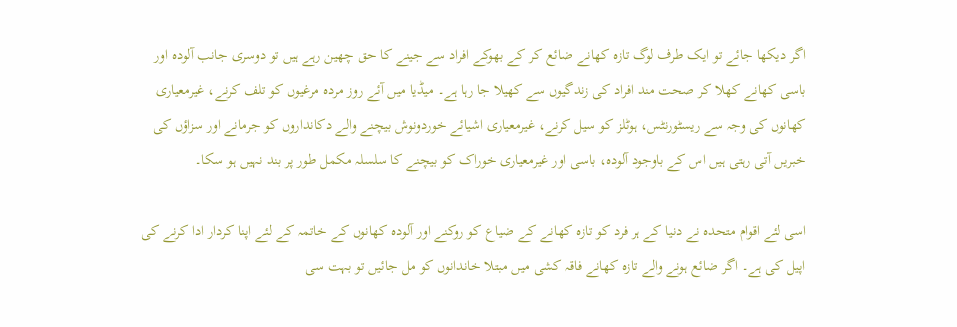اگر دیکھا جائے تو ایک طرف لوگ تازہ کھانے ضائع کر کے بھوکے افراد سے جینے کا حق چھین رہے ہیں تو دوسری جانب آلودہ اور باسی کھانے کھلا کر صحت مند افراد کی زندگیوں سے کھیلا جا رہا ہے۔ میڈیا میں آئے روز مردہ مرغیوں کو تلف کرنے، غیرمعیاری کھانوں کی وجہ سے ریسٹورنٹس، ہوٹلز کو سیل کرنے، غیرمعیاری اشیائے خوردونوش بیچنے والے دکانداروں کو جرمانے اور سزاؤں کی خبریں آتی رہتی ہیں اس کے باوجود آلودہ، باسی اور غیرمعیاری خوراک کو بیچنے کا سلسلہ مکمل طور پر بند نہیں ہو سکا۔

اسی لئے اقوام متحدہ نے دنیا کے ہر فرد کو تازہ کھانے کے ضیاع کو روکنے اور آلودہ کھانوں کے خاتمہ کے لئے اپنا کردار ادا کرنے کی اپیل کی ہے۔ اگر ضائع ہونے والے تازہ کھانے فاقہ کشی میں مبتلا خاندانوں کو مل جائیں تو بہت سی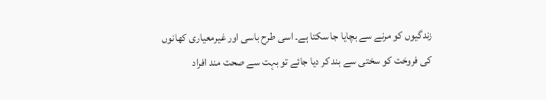زندگیوں کو مرنے سے بچایا جا سکتا ہے۔ اسی طرح باسی اور غیرمعیاری کھانوں کی فروخت کو سختی سے بند کر دیا جائے تو بہت سے صحت مند افراد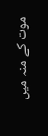موت کے منہ میں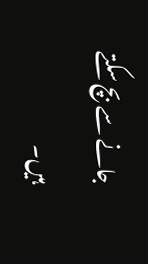جانے سے بچ سکتے ہیں۔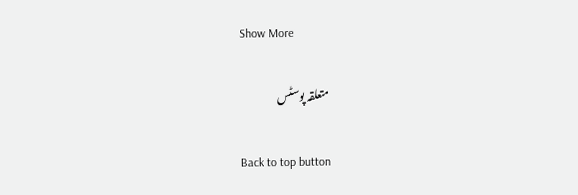Show More

متعلقہ پوسٹس

Back to top button